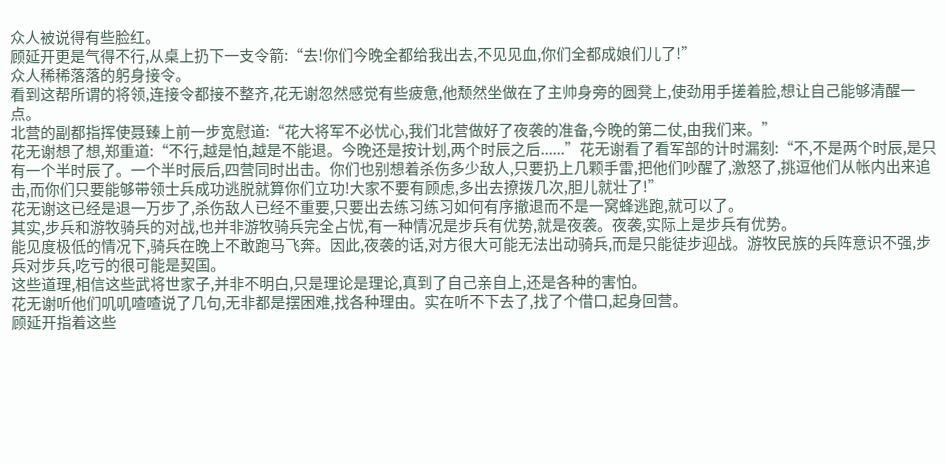众人被说得有些脸红。
顾延开更是气得不行,从桌上扔下一支令箭:“去!你们今晚全都给我出去,不见见血,你们全都成娘们儿了!”
众人稀稀落落的躬身接令。
看到这帮所谓的将领,连接令都接不整齐,花无谢忽然感觉有些疲惫,他颓然坐做在了主帅身旁的圆凳上,使劲用手搓着脸,想让自己能够清醒一点。
北营的副都指挥使聂臻上前一步宽慰道:“花大将军不必忧心,我们北营做好了夜袭的准备,今晚的第二仗,由我们来。”
花无谢想了想,郑重道:“不行,越是怕,越是不能退。今晚还是按计划,两个时辰之后......”花无谢看了看军部的计时漏刻:“不,不是两个时辰,是只有一个半时辰了。一个半时辰后,四营同时出击。你们也别想着杀伤多少敌人,只要扔上几颗手雷,把他们吵醒了,激怒了,挑逗他们从帐内出来追击,而你们只要能够带领士兵成功逃脱就算你们立功!大家不要有顾虑,多出去撩拨几次,胆儿就壮了!”
花无谢这已经是退一万步了,杀伤敌人已经不重要,只要出去练习练习如何有序撤退而不是一窝蜂逃跑,就可以了。
其实,步兵和游牧骑兵的对战,也并非游牧骑兵完全占忧,有一种情况是步兵有优势,就是夜袭。夜袭,实际上是步兵有优势。
能见度极低的情况下,骑兵在晚上不敢跑马飞奔。因此,夜袭的话,对方很大可能无法出动骑兵,而是只能徒步迎战。游牧民族的兵阵意识不强,步兵对步兵,吃亏的很可能是契国。
这些道理,相信这些武将世家子,并非不明白,只是理论是理论,真到了自己亲自上,还是各种的害怕。
花无谢听他们叽叽喳喳说了几句,无非都是摆困难,找各种理由。实在听不下去了,找了个借口,起身回营。
顾延开指着这些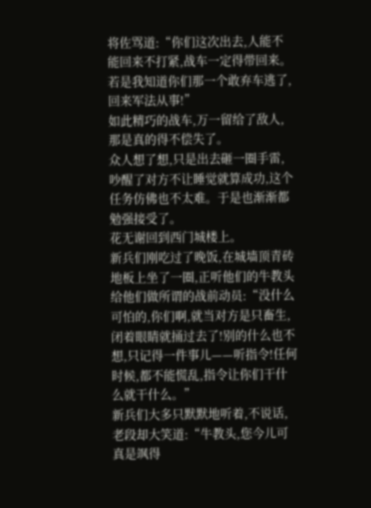将佐骂道:“你们这次出去,人能不能回来不打紧,战车一定得带回来。若是我知道你们那一个敢弃车逃了,回来军法从事!”
如此精巧的战车,万一留给了敌人,那是真的得不偿失了。
众人想了想,只是出去砸一圈手雷,吵醒了对方不让睡觉就算成功,这个任务仿佛也不太难。于是也渐渐都勉强接受了。
花无谢回到西门城楼上。
新兵们刚吃过了晚饭,在城墙顶青砖地板上坐了一圈,正听他们的牛教头给他们做所谓的战前动员:“没什么可怕的,你们啊,就当对方是只畜生,闭着眼睛就捅过去了!别的什么也不想,只记得一件事儿——听指令!任何时候,都不能慌乱,指令让你们干什么就干什么。”
新兵们大多只默默地听着,不说话,老段却大笑道:“牛教头,您今儿可真是飒得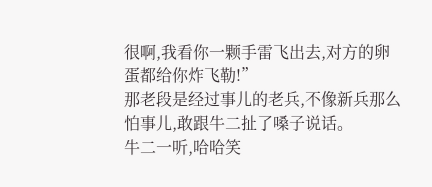很啊,我看你一颗手雷飞出去,对方的卵蛋都给你炸飞勒!”
那老段是经过事儿的老兵,不像新兵那么怕事儿,敢跟牛二扯了嗓子说话。
牛二一听,哈哈笑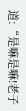道:“是嘛是嘛!老子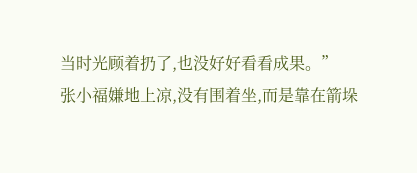当时光顾着扔了,也没好好看看成果。”
张小福嫌地上凉,没有围着坐,而是靠在箭垛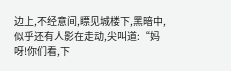边上,不经意间,瞟见城楼下,黑暗中,似乎还有人影在走动,尖叫道:“妈呀!你们看,下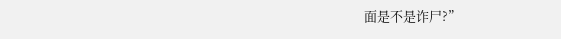面是不是诈尸?”